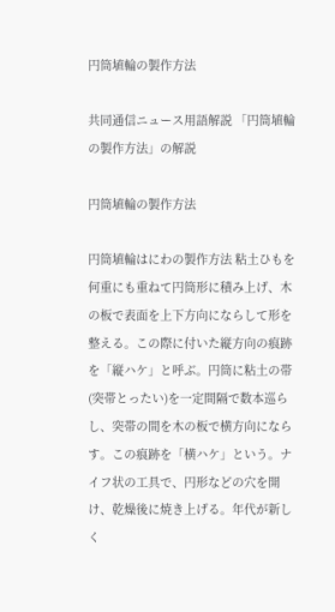円筒埴輪の製作方法

共同通信ニュース用語解説 「円筒埴輪の製作方法」の解説

円筒埴輪の製作方法

円筒埴輪はにわの製作方法 粘土ひもを何重にも重ねて円筒形に積み上げ、木の板で表面を上下方向にならして形を整える。この際に付いた縦方向の痕跡を「縦ハケ」と呼ぶ。円筒に粘土の帯(突帯とったい)を一定間隔で数本巡らし、突帯の間を木の板で横方向にならす。この痕跡を「横ハケ」という。ナイフ状の工具で、円形などの穴を開け、乾燥後に焼き上げる。年代が新しく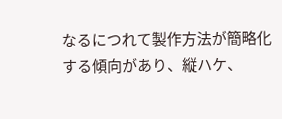なるにつれて製作方法が簡略化する傾向があり、縦ハケ、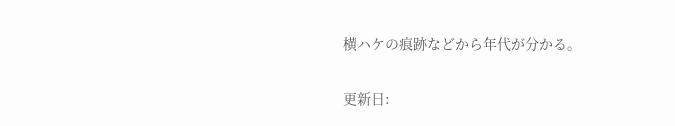横ハケの痕跡などから年代が分かる。

更新日: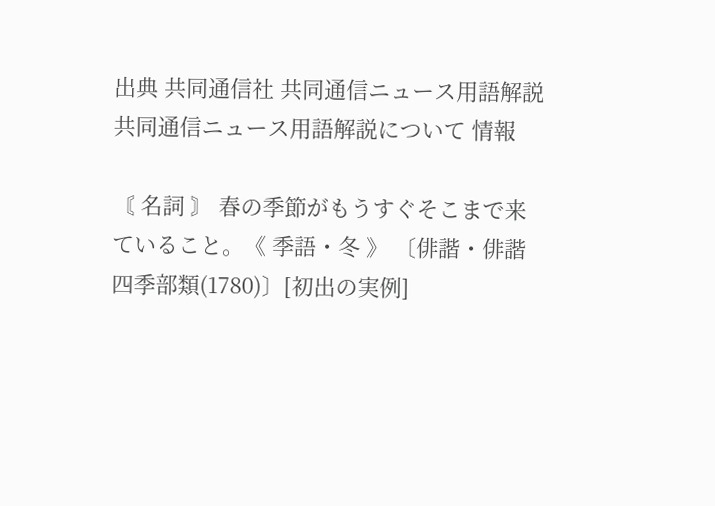出典 共同通信社 共同通信ニュース用語解説共同通信ニュース用語解説について 情報

〘 名詞 〙 春の季節がもうすぐそこまで来ていること。《 季語・冬 》 〔俳諧・俳諧四季部類(1780)〕[初出の実例]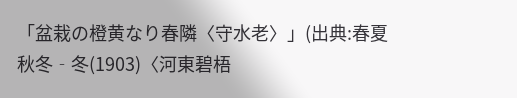「盆栽の橙黄なり春隣〈守水老〉」(出典:春夏秋冬‐冬(1903)〈河東碧梧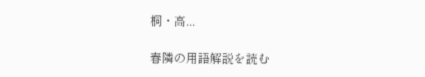桐・高...

春隣の用語解説を読む